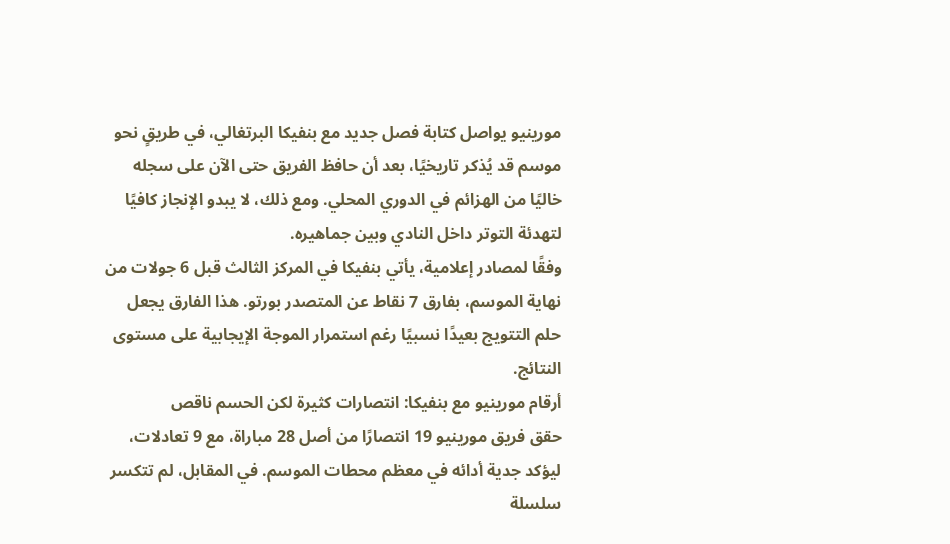مورينيو يواصل كتابة فصل جديد مع بنفيكا البرتغالي، في طريقٍ نحو موسم قد يُذكر تاريخيًا، بعد أن حافظ الفريق حتى الآن على سجله خاليًا من الهزائم في الدوري المحلي. ومع ذلك، لا يبدو الإنجاز كافيًا لتهدئة التوتر داخل النادي وبين جماهيره.
وفقًا لمصادر إعلامية، يأتي بنفيكا في المركز الثالث قبل 6 جولات من نهاية الموسم، بفارق 7 نقاط عن المتصدر بورتو. هذا الفارق يجعل حلم التتويج بعيدًا نسبيًا رغم استمرار الموجة الإيجابية على مستوى النتائج.
أرقام مورينيو مع بنفيكا: انتصارات كثيرة لكن الحسم ناقص
حقق فريق مورينيو 19 انتصارًا من أصل 28 مباراة، مع 9 تعادلات، ليؤكد جدية أدائه في معظم محطات الموسم. في المقابل، لم تتكسر سلسلة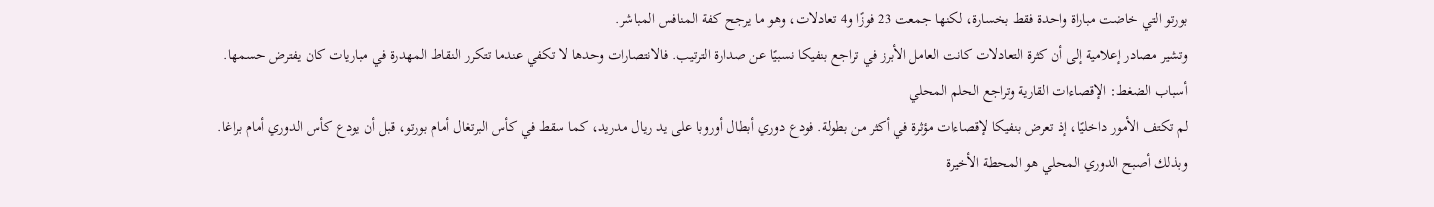بورتو التي خاضت مباراة واحدة فقط بخسارة، لكنها جمعت 23 فوزًا و4 تعادلات، وهو ما يرجح كفة المنافس المباشر.
وتشير مصادر إعلامية إلى أن كثرة التعادلات كانت العامل الأبرز في تراجع بنفيكا نسبيًا عن صدارة الترتيب. فالانتصارات وحدها لا تكفي عندما تتكرر النقاط المهدرة في مباريات كان يفترض حسمها.
أسباب الضغط: الإقصاءات القارية وتراجع الحلم المحلي
لم تكتف الأمور داخليًا، إذ تعرض بنفيكا لإقصاءات مؤثرة في أكثر من بطولة. فودع دوري أبطال أوروبا على يد ريال مدريد، كما سقط في كأس البرتغال أمام بورتو، قبل أن يودع كأس الدوري أمام براغا.
وبذلك أصبح الدوري المحلي هو المحطة الأخيرة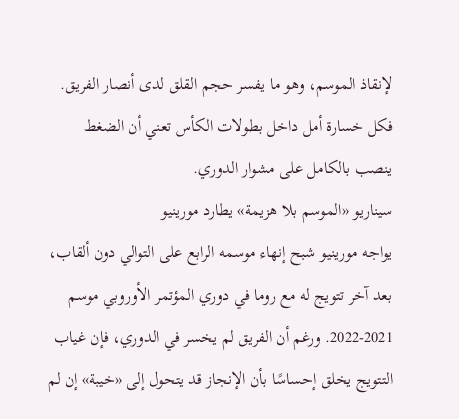لإنقاذ الموسم، وهو ما يفسر حجم القلق لدى أنصار الفريق. فكل خسارة أمل داخل بطولات الكأس تعني أن الضغط ينصب بالكامل على مشوار الدوري.
سيناريو «الموسم بلا هزيمة» يطارد مورينيو
يواجه مورينيو شبح إنهاء موسمه الرابع على التوالي دون ألقاب، بعد آخر تتويج له مع روما في دوري المؤتمر الأوروبي موسم 2021-2022. ورغم أن الفريق لم يخسر في الدوري، فإن غياب التتويج يخلق إحساسًا بأن الإنجاز قد يتحول إلى «خيبة» إن لم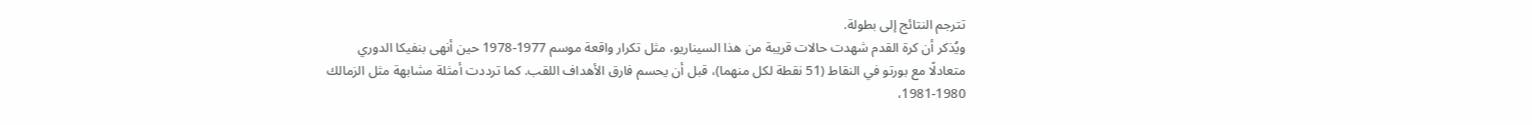تترجم النتائج إلى بطولة.
ويُذكر أن كرة القدم شهدت حالات قريبة من هذا السيناريو، مثل تكرار واقعة موسم 1977-1978 حين أنهى بنفيكا الدوري متعادلًا مع بورتو في النقاط (51 نقطة لكل منهما)، قبل أن يحسم فارق الأهداف اللقب. كما ترددت أمثلة مشابهة مثل الزمالك 1980-1981،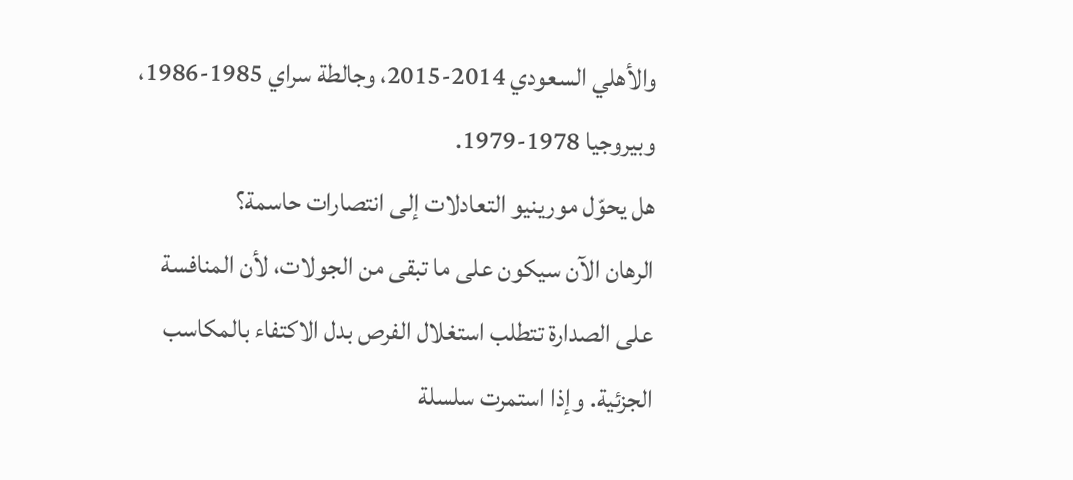والأهلي السعودي 2014-2015، وجالطة سراي 1985-1986، وبيروجيا 1978-1979.
هل يحوّل مورينيو التعادلات إلى انتصارات حاسمة؟
الرهان الآن سيكون على ما تبقى من الجولات، لأن المنافسة على الصدارة تتطلب استغلال الفرص بدل الاكتفاء بالمكاسب الجزئية. وإذا استمرت سلسلة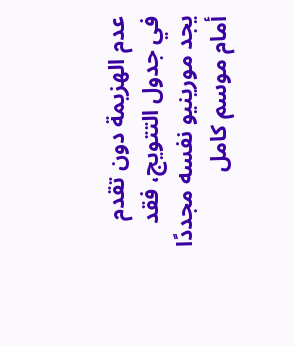عدم الهزيمة دون تقدم في جدول التتويج، فقد يجد مورينيو نفسه مجددًا أمام موسم كامل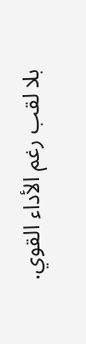بلا لقب رغم الأداء القوي.